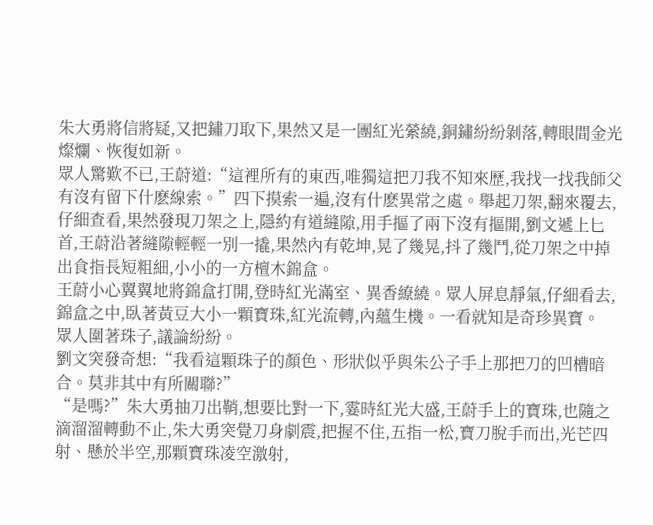朱大勇將信將疑,又把鏽刀取下,果然又是一團紅光縈繞,銅鏽紛紛剝落,轉眼間金光燦爛、恢復如新。
眾人驚歎不已,王蔚道:“這裡所有的東西,唯獨這把刀我不知來歷,我找一找我師父有沒有留下什麽線索。”四下摸索一遍,沒有什麽異常之處。舉起刀架,翻來覆去,仔細查看,果然發現刀架之上,隱約有道縫隙,用手摳了兩下沒有摳開,劉文遞上匕首,王蔚沿著縫隙輕輕一別一撬,果然內有乾坤,晃了幾晃,抖了幾鬥,從刀架之中掉出食指長短粗細,小小的一方檀木錦盒。
王蔚小心翼翼地將錦盒打開,登時紅光滿室、異香繚繞。眾人屏息靜氣,仔細看去,錦盒之中,臥著黃豆大小一顆寶珠,紅光流轉,內蘊生機。一看就知是奇珍異寶。
眾人圍著珠子,議論紛紛。
劉文突發奇想:“我看這顆珠子的顏色、形狀似乎與朱公子手上那把刀的凹槽暗合。莫非其中有所關聯?”
“是嗎?”朱大勇抽刀出鞘,想要比對一下,霎時紅光大盛,王蔚手上的寶珠,也隨之滴溜溜轉動不止,朱大勇突覺刀身劇震,把握不住,五指一松,寶刀脫手而出,光芒四射、懸於半空,那顆寶珠凌空激射,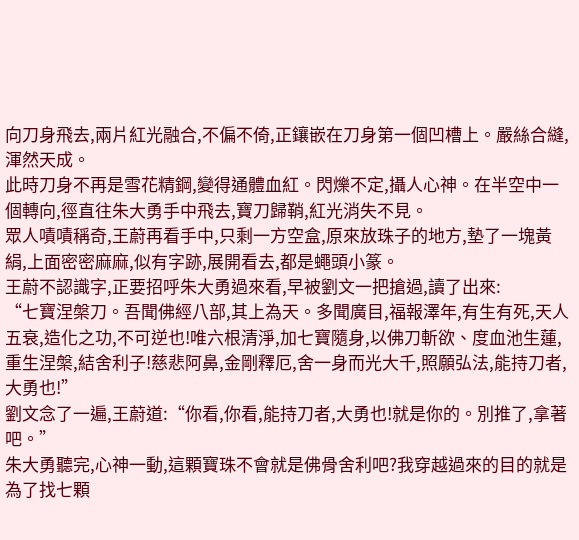向刀身飛去,兩片紅光融合,不偏不倚,正鑲嵌在刀身第一個凹槽上。嚴絲合縫,渾然天成。
此時刀身不再是雪花精鋼,變得通體血紅。閃爍不定,攝人心神。在半空中一個轉向,徑直往朱大勇手中飛去,寶刀歸鞘,紅光消失不見。
眾人嘖嘖稱奇,王蔚再看手中,只剩一方空盒,原來放珠子的地方,墊了一塊黃絹,上面密密麻麻,似有字跡,展開看去,都是蠅頭小篆。
王蔚不認識字,正要招呼朱大勇過來看,早被劉文一把搶過,讀了出來:
“七寶涅槃刀。吾聞佛經八部,其上為天。多聞廣目,福報澤年,有生有死,天人五衰,造化之功,不可逆也!唯六根清淨,加七寶隨身,以佛刀斬欲、度血池生蓮,重生涅槃,結舍利子!慈悲阿鼻,金剛釋厄,舍一身而光大千,照願弘法,能持刀者,大勇也!”
劉文念了一遍,王蔚道:“你看,你看,能持刀者,大勇也!就是你的。別推了,拿著吧。”
朱大勇聽完,心神一動,這顆寶珠不會就是佛骨舍利吧?我穿越過來的目的就是為了找七顆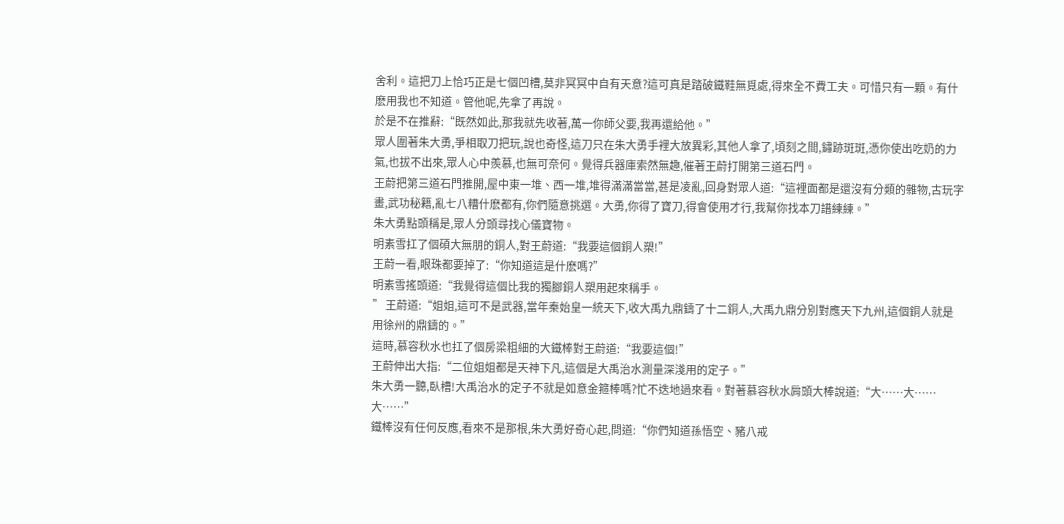舍利。這把刀上恰巧正是七個凹槽,莫非冥冥中自有天意?這可真是踏破鐵鞋無覓處,得來全不費工夫。可惜只有一顆。有什麽用我也不知道。管他呢,先拿了再說。
於是不在推辭:“既然如此,那我就先收著,萬一你師父要,我再還給他。”
眾人圍著朱大勇,爭相取刀把玩,說也奇怪,這刀只在朱大勇手裡大放異彩,其他人拿了,頃刻之間,鏽跡斑斑,憑你使出吃奶的力氣,也拔不出來,眾人心中羨慕,也無可奈何。覺得兵器庫索然無趣,催著王蔚打開第三道石門。
王蔚把第三道石門推開,屋中東一堆、西一堆,堆得滿滿當當,甚是凌亂,回身對眾人道:“這裡面都是還沒有分類的雜物,古玩字畫,武功秘籍,亂七八糟什麽都有,你們隨意挑選。大勇,你得了寶刀,得會使用才行,我幫你找本刀譜練練。”
朱大勇點頭稱是,眾人分頭尋找心儀寶物。
明素雪扛了個碩大無朋的銅人,對王蔚道:“我要這個銅人槊!”
王蔚一看,眼珠都要掉了:“你知道這是什麽嗎?”
明素雪搖頭道:“我覺得這個比我的獨腳銅人槊用起來稱手。
” 王蔚道:“姐姐,這可不是武器,當年秦始皇一統天下,收大禹九鼎鑄了十二銅人,大禹九鼎分別對應天下九州,這個銅人就是用徐州的鼎鑄的。”
這時,慕容秋水也扛了個房梁粗細的大鐵棒對王蔚道:“我要這個!”
王蔚伸出大指:“二位姐姐都是天神下凡,這個是大禹治水測量深淺用的定子。”
朱大勇一聽,臥槽!大禹治水的定子不就是如意金箍棒嗎?忙不迭地過來看。對著慕容秋水肩頭大棒說道:“大……大……大……”
鐵棒沒有任何反應,看來不是那根,朱大勇好奇心起,問道:“你們知道孫悟空、豬八戒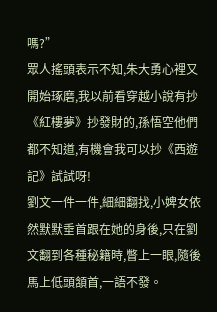嗎?”
眾人搖頭表示不知,朱大勇心裡又開始琢磨,我以前看穿越小說有抄《紅樓夢》抄發財的,孫悟空他們都不知道,有機會我可以抄《西遊記》試試呀!
劉文一件一件,細細翻找,小婢女依然默默垂首跟在她的身後,只在劉文翻到各種秘籍時,瞥上一眼,隨後馬上低頭頷首,一語不發。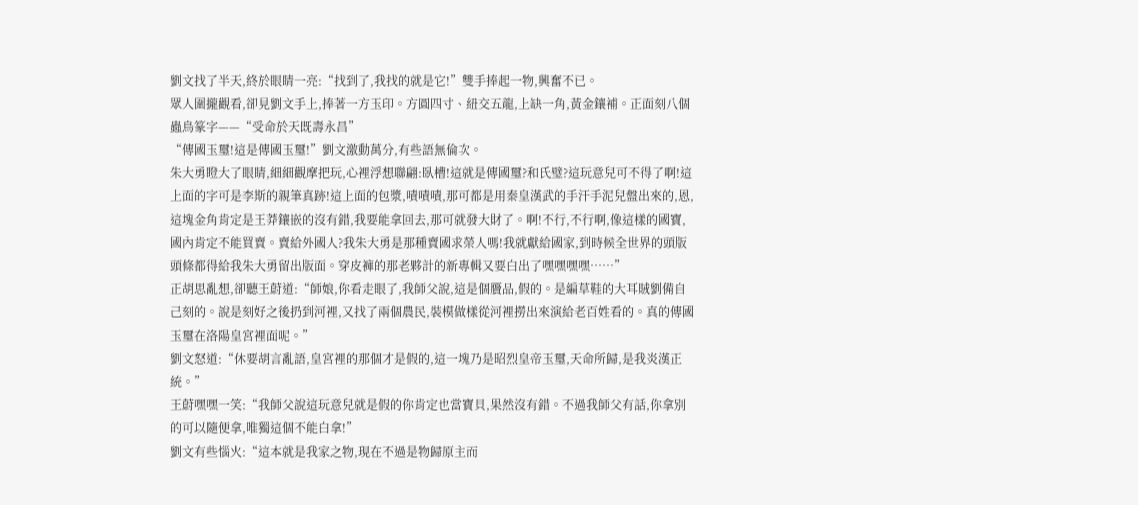劉文找了半天,終於眼睛一亮:“找到了,我找的就是它!”雙手捧起一物,興奮不已。
眾人圍攏觀看,卻見劉文手上,捧著一方玉印。方圓四寸、紐交五龍,上缺一角,黃金鑲補。正面刻八個蟲鳥篆字——“受命於天既壽永昌”
“傳國玉璽!這是傳國玉璽!”劉文激動萬分,有些語無倫次。
朱大勇瞪大了眼睛,細細觀摩把玩,心裡浮想聯翩:臥槽!這就是傳國璽?和氏璧?這玩意兒可不得了啊!這上面的字可是李斯的親筆真跡!這上面的包漿,嘖嘖嘖,那可都是用秦皇漢武的手汗手泥兒盤出來的,恩,這塊金角肯定是王莽鑲嵌的沒有錯,我要能拿回去,那可就發大財了。啊!不行,不行啊,像這樣的國寶,國內肯定不能買賣。賣給外國人?我朱大勇是那種賣國求榮人嗎!我就獻給國家,到時候全世界的頭版頭條都得給我朱大勇留出版面。穿皮褲的那老夥計的新專輯又要白出了嘿嘿嘿嘿……”
正胡思亂想,卻聽王蔚道:“師娘,你看走眼了,我師父說,這是個贗品,假的。是編草鞋的大耳賊劉備自己刻的。說是刻好之後扔到河裡,又找了兩個農民,裝模做樣從河裡撈出來演給老百姓看的。真的傳國玉璽在洛陽皇宮裡面呢。”
劉文怒道:“休要胡言亂語,皇宮裡的那個才是假的,這一塊乃是昭烈皇帝玉璽,天命所歸,是我炎漢正統。”
王蔚嘿嘿一笑:“我師父說這玩意兒就是假的你肯定也當寶貝,果然沒有錯。不過我師父有話,你拿別的可以隨便拿,唯獨這個不能白拿!”
劉文有些惱火:“這本就是我家之物,現在不過是物歸原主而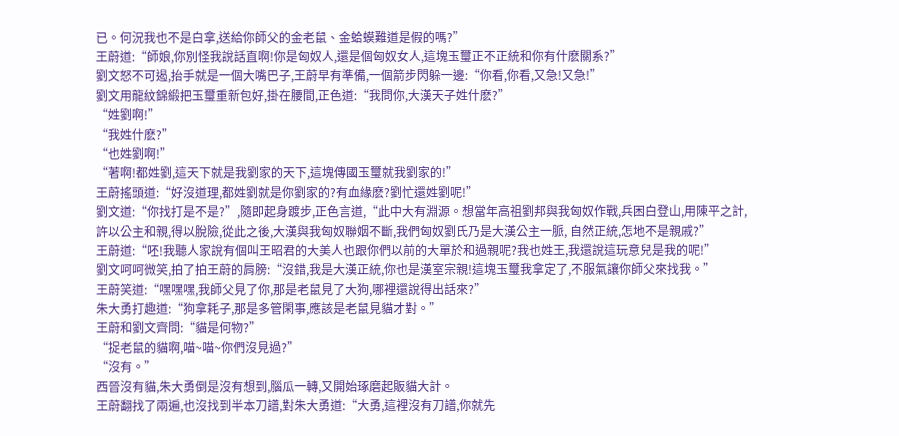已。何況我也不是白拿,送給你師父的金老鼠、金蛤蟆難道是假的嗎?”
王蔚道:“師娘,你別怪我說話直啊!你是匈奴人,還是個匈奴女人,這塊玉璽正不正統和你有什麽關系?”
劉文怒不可遏,抬手就是一個大嘴巴子,王蔚早有準備,一個箭步閃躲一邊:“你看,你看,又急!又急!”
劉文用龍紋錦緞把玉璽重新包好,掛在腰間,正色道:“我問你,大漢天子姓什麽?”
“姓劉啊!”
“我姓什麽?”
“也姓劉啊!”
“著啊!都姓劉,這天下就是我劉家的天下,這塊傳國玉璽就我劉家的!”
王蔚搖頭道:“好沒道理,都姓劉就是你劉家的?有血緣麽?劉忙還姓劉呢!”
劉文道:“你找打是不是?”,隨即起身踱步,正色言道,“此中大有淵源。想當年高祖劉邦與我匈奴作戰,兵困白登山,用陳平之計,許以公主和親,得以脫險,從此之後,大漢與我匈奴聯姻不斷,我們匈奴劉氏乃是大漢公主一脈, 自然正統,怎地不是親戚?”
王蔚道:“呸!我聽人家說有個叫王昭君的大美人也跟你們以前的大單於和過親呢?我也姓王,我還說這玩意兒是我的呢!”
劉文呵呵微笑,拍了拍王蔚的肩膀:“沒錯,我是大漢正統,你也是漢室宗親!這塊玉璽我拿定了,不服氣讓你師父來找我。”
王蔚笑道:“嘿嘿嘿,我師父見了你,那是老鼠見了大狗,哪裡還說得出話來?”
朱大勇打趣道:“狗拿耗子,那是多管閑事,應該是老鼠見貓才對。”
王蔚和劉文齊問:“貓是何物?”
“捉老鼠的貓啊,喵~喵~你們沒見過?”
“沒有。”
西晉沒有貓,朱大勇倒是沒有想到,腦瓜一轉,又開始琢磨起販貓大計。
王蔚翻找了兩遍,也沒找到半本刀譜,對朱大勇道:“大勇,這裡沒有刀譜,你就先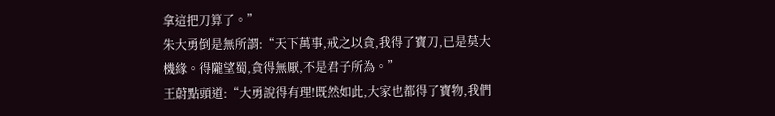拿這把刀算了。”
朱大勇倒是無所謂:“天下萬事,戒之以貪,我得了寶刀,已是莫大機緣。得隴望蜀,貪得無厭,不是君子所為。”
王蔚點頭道:“大勇說得有理!既然如此,大家也都得了寶物,我們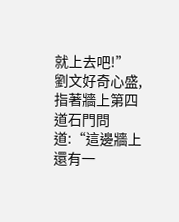就上去吧!”
劉文好奇心盛,指著牆上第四道石門問道:“這邊牆上還有一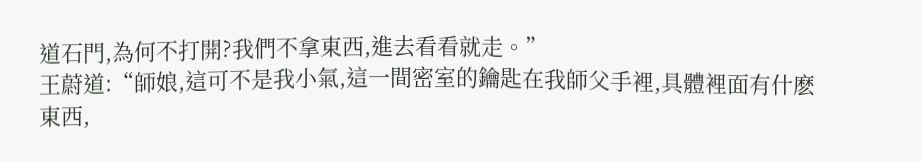道石門,為何不打開?我們不拿東西,進去看看就走。”
王蔚道:“師娘,這可不是我小氣,這一間密室的鑰匙在我師父手裡,具體裡面有什麽東西,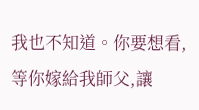我也不知道。你要想看,等你嫁給我師父,讓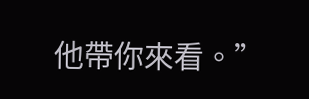他帶你來看。”